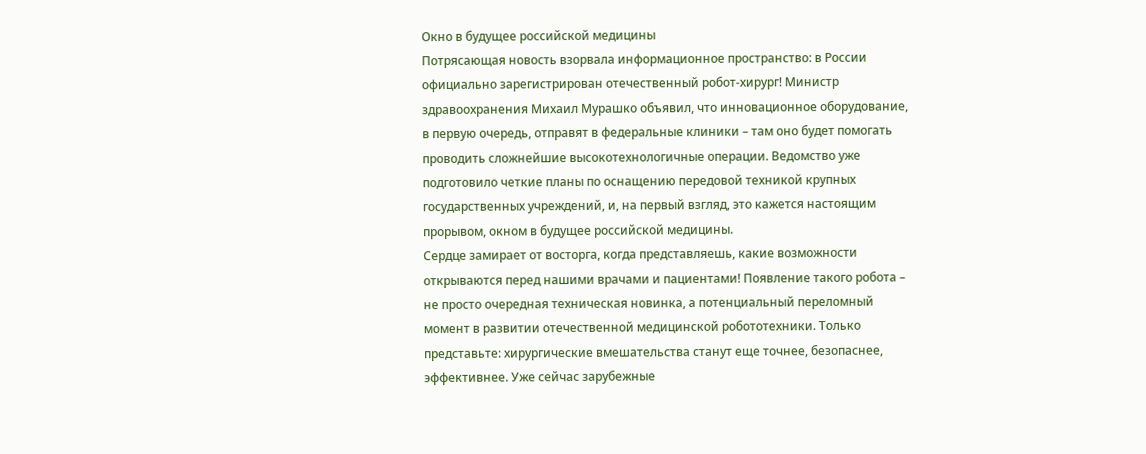Окно в будущее российской медицины
Потрясающая новость взорвала информационное пространство: в России официально зарегистрирован отечественный робот-хирург! Министр здравоохранения Михаил Мурашко объявил, что инновационное оборудование, в первую очередь, отправят в федеральные клиники – там оно будет помогать проводить сложнейшие высокотехнологичные операции. Ведомство уже подготовило четкие планы по оснащению передовой техникой крупных государственных учреждений, и, на первый взгляд, это кажется настоящим прорывом, окном в будущее российской медицины.
Сердце замирает от восторга, когда представляешь, какие возможности открываются перед нашими врачами и пациентами! Появление такого робота – не просто очередная техническая новинка, а потенциальный переломный момент в развитии отечественной медицинской робототехники. Только представьте: хирургические вмешательства станут еще точнее, безопаснее, эффективнее. Уже сейчас зарубежные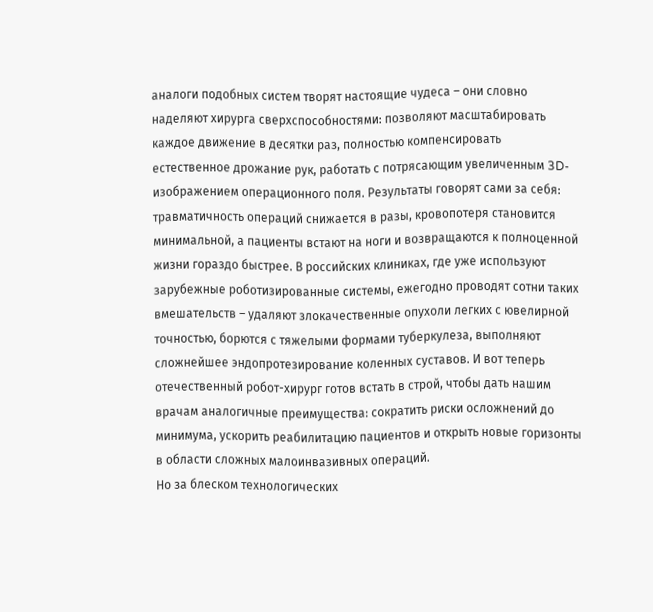аналоги подобных систем творят настоящие чудеса – они словно наделяют хирурга сверхспособностями: позволяют масштабировать каждое движение в десятки раз, полностью компенсировать естественное дрожание рук, работать с потрясающим увеличенным 3D-изображением операционного поля. Результаты говорят сами за себя: травматичность операций снижается в разы, кровопотеря становится минимальной, а пациенты встают на ноги и возвращаются к полноценной жизни гораздо быстрее. В российских клиниках, где уже используют зарубежные роботизированные системы, ежегодно проводят сотни таких вмешательств – удаляют злокачественные опухоли легких с ювелирной точностью, борются с тяжелыми формами туберкулеза, выполняют сложнейшее эндопротезирование коленных суставов. И вот теперь отечественный робот-хирург готов встать в строй, чтобы дать нашим врачам аналогичные преимущества: сократить риски осложнений до минимума, ускорить реабилитацию пациентов и открыть новые горизонты в области сложных малоинвазивных операций.
Но за блеском технологических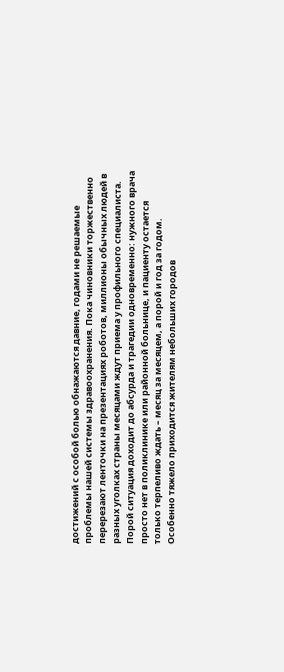достижений с особой болью обнажаются давние, годами не решаемые проблемы нашей системы здравоохранения. Пока чиновники торжественно перерезают ленточки на презентациях роботов, миллионы обычных людей в разных уголках страны месяцами ждут приема у профильного специалиста. Порой ситуация доходит до абсурда и трагедии одновременно: нужного врача просто нет в поликлинике или районной больнице, и пациенту остается только терпеливо ждать – месяц за месяцем, а порой и год за годом.
Особенно тяжело приходится жителям небольших городов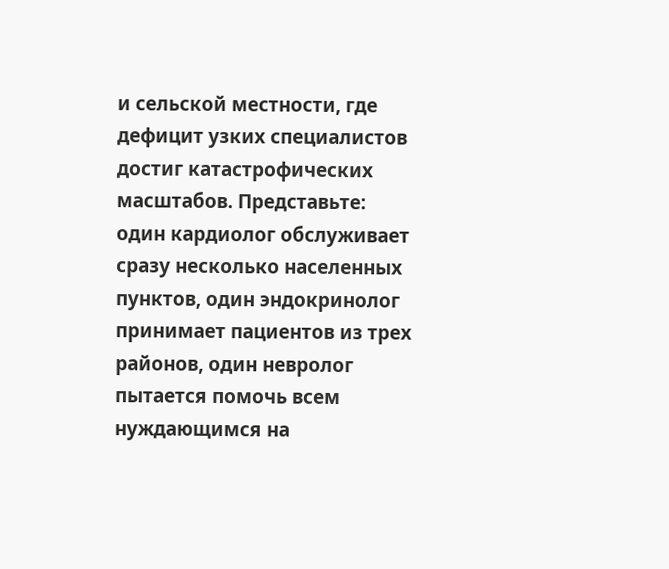и сельской местности, где дефицит узких специалистов достиг катастрофических масштабов. Представьте: один кардиолог обслуживает сразу несколько населенных пунктов, один эндокринолог принимает пациентов из трех районов, один невролог пытается помочь всем нуждающимся на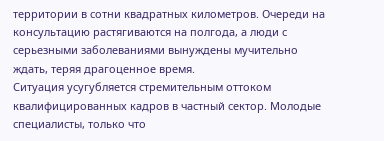территории в сотни квадратных километров. Очереди на консультацию растягиваются на полгода, а люди с серьезными заболеваниями вынуждены мучительно ждать, теряя драгоценное время.
Ситуация усугубляется стремительным оттоком квалифицированных кадров в частный сектор. Молодые специалисты, только что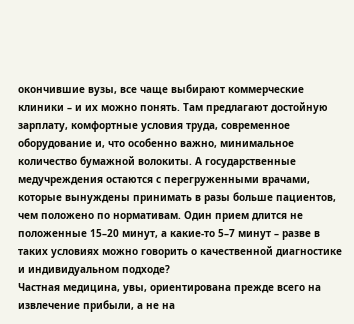окончившие вузы, все чаще выбирают коммерческие клиники – и их можно понять. Там предлагают достойную зарплату, комфортные условия труда, современное оборудование и, что особенно важно, минимальное количество бумажной волокиты. А государственные медучреждения остаются с перегруженными врачами, которые вынуждены принимать в разы больше пациентов, чем положено по нормативам. Один прием длится не положенные 15–20 минут, а какие-то 5–7 минут – разве в таких условиях можно говорить о качественной диагностике и индивидуальном подходе?
Частная медицина, увы, ориентирована прежде всего на извлечение прибыли, а не на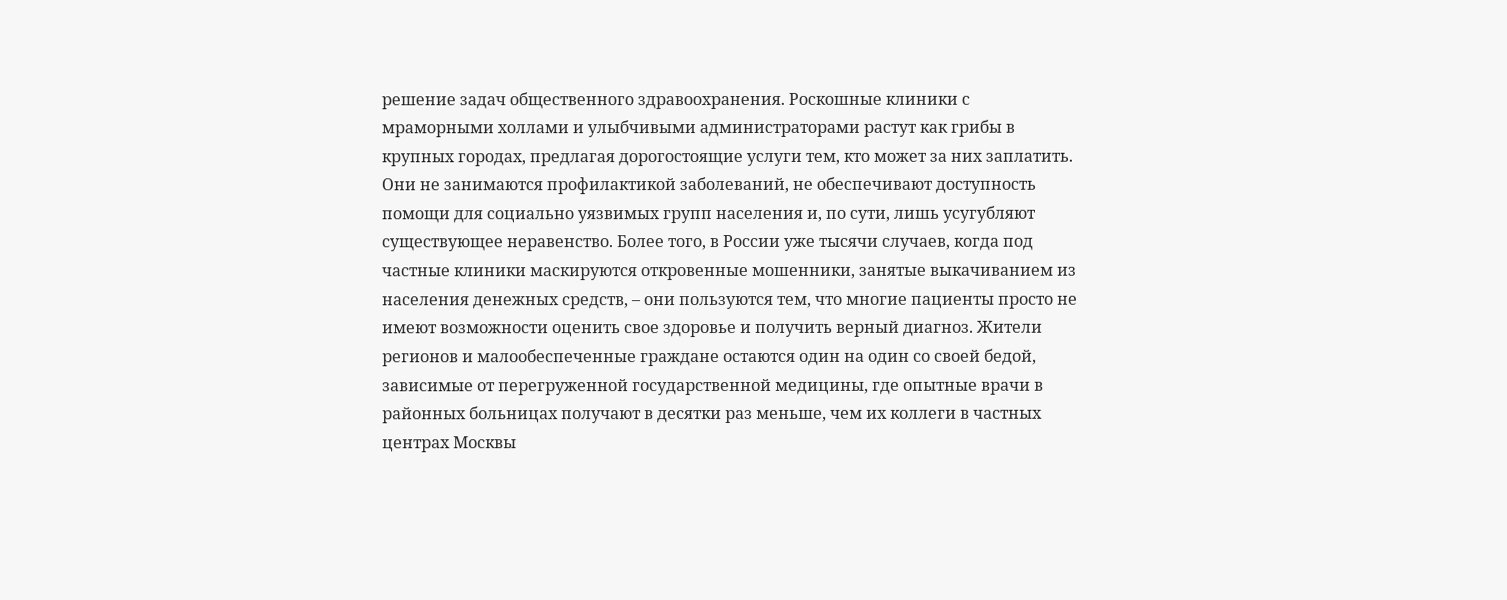решение задач общественного здравоохранения. Роскошные клиники с мраморными холлами и улыбчивыми администраторами растут как грибы в крупных городах, предлагая дорогостоящие услуги тем, кто может за них заплатить. Они не занимаются профилактикой заболеваний, не обеспечивают доступность помощи для социально уязвимых групп населения и, по сути, лишь усугубляют существующее неравенство. Более того, в России уже тысячи случаев, когда под частные клиники маскируются откровенные мошенники, занятые выкачиванием из населения денежных средств, – они пользуются тем, что многие пациенты просто не имеют возможности оценить свое здоровье и получить верный диагноз. Жители регионов и малообеспеченные граждане остаются один на один со своей бедой, зависимые от перегруженной государственной медицины, где опытные врачи в районных больницах получают в десятки раз меньше, чем их коллеги в частных центрах Москвы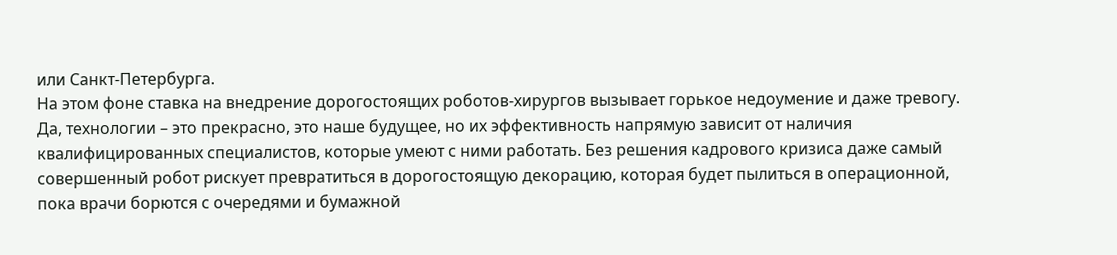или Санкт-Петербурга.
На этом фоне ставка на внедрение дорогостоящих роботов-хирургов вызывает горькое недоумение и даже тревогу. Да, технологии – это прекрасно, это наше будущее, но их эффективность напрямую зависит от наличия квалифицированных специалистов, которые умеют с ними работать. Без решения кадрового кризиса даже самый совершенный робот рискует превратиться в дорогостоящую декорацию, которая будет пылиться в операционной, пока врачи борются с очередями и бумажной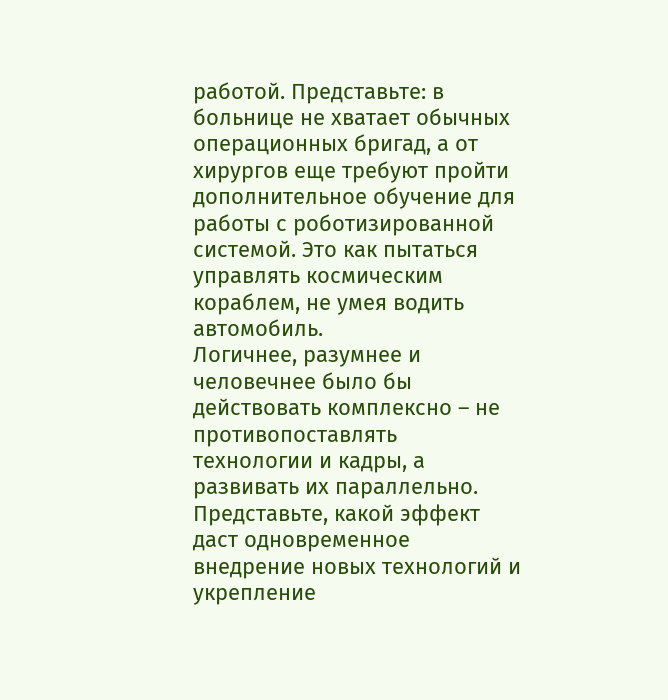работой. Представьте: в больнице не хватает обычных операционных бригад, а от хирургов еще требуют пройти дополнительное обучение для работы с роботизированной системой. Это как пытаться управлять космическим кораблем, не умея водить автомобиль.
Логичнее, разумнее и человечнее было бы действовать комплексно – не противопоставлять технологии и кадры, а развивать их параллельно. Представьте, какой эффект даст одновременное внедрение новых технологий и укрепление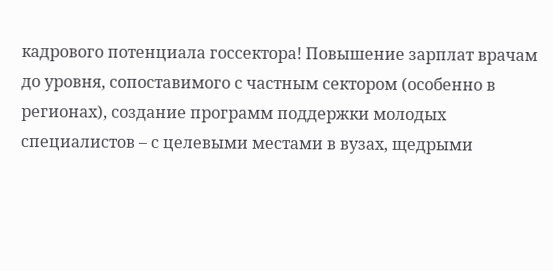кадрового потенциала госсектора! Повышение зарплат врачам до уровня, сопоставимого с частным сектором (особенно в регионах), создание программ поддержки молодых специалистов – с целевыми местами в вузах, щедрыми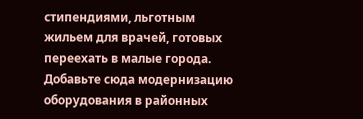стипендиями, льготным жильем для врачей, готовых переехать в малые города. Добавьте сюда модернизацию оборудования в районных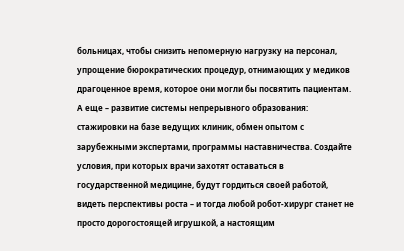больницах, чтобы снизить непомерную нагрузку на персонал, упрощение бюрократических процедур, отнимающих у медиков драгоценное время, которое они могли бы посвятить пациентам.
А еще – развитие системы непрерывного образования: стажировки на базе ведущих клиник, обмен опытом с зарубежными экспертами, программы наставничества. Создайте условия, при которых врачи захотят оставаться в государственной медицине, будут гордиться своей работой, видеть перспективы роста – и тогда любой робот-хирург станет не просто дорогостоящей игрушкой, а настоящим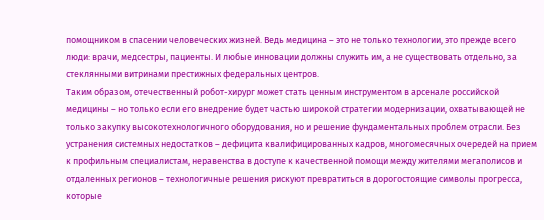помощником в спасении человеческих жизней. Ведь медицина – это не только технологии, это прежде всего люди: врачи, медсестры, пациенты. И любые инновации должны служить им, а не существовать отдельно, за стеклянными витринами престижных федеральных центров.
Таким образом, отечественный робот-хирург может стать ценным инструментом в арсенале российской медицины – но только если его внедрение будет частью широкой стратегии модернизации, охватывающей не только закупку высокотехнологичного оборудования, но и решение фундаментальных проблем отрасли. Без устранения системных недостатков – дефицита квалифицированных кадров, многомесячных очередей на прием к профильным специалистам, неравенства в доступе к качественной помощи между жителями мегаполисов и отдаленных регионов – технологичные решения рискуют превратиться в дорогостоящие символы прогресса, которые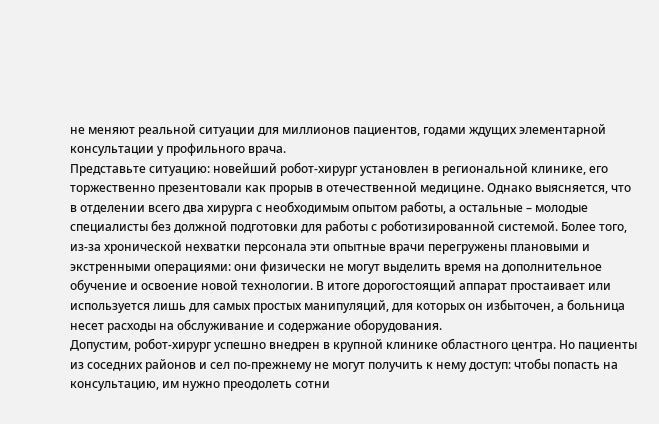не меняют реальной ситуации для миллионов пациентов, годами ждущих элементарной консультации у профильного врача.
Представьте ситуацию: новейший робот-хирург установлен в региональной клинике, его торжественно презентовали как прорыв в отечественной медицине. Однако выясняется, что в отделении всего два хирурга с необходимым опытом работы, а остальные – молодые специалисты без должной подготовки для работы с роботизированной системой. Более того, из-за хронической нехватки персонала эти опытные врачи перегружены плановыми и экстренными операциями: они физически не могут выделить время на дополнительное обучение и освоение новой технологии. В итоге дорогостоящий аппарат простаивает или используется лишь для самых простых манипуляций, для которых он избыточен, а больница несет расходы на обслуживание и содержание оборудования.
Допустим, робот-хирург успешно внедрен в крупной клинике областного центра. Но пациенты из соседних районов и сел по-прежнему не могут получить к нему доступ: чтобы попасть на консультацию, им нужно преодолеть сотни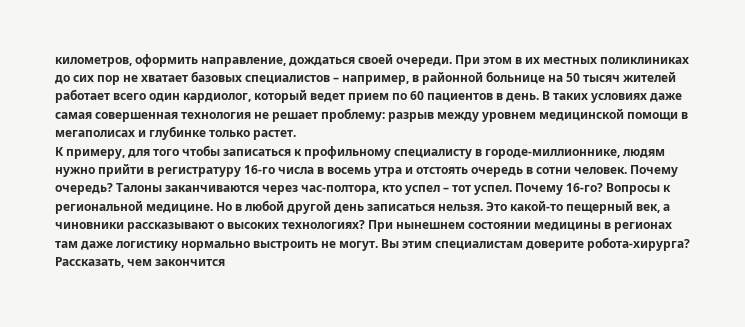километров, оформить направление, дождаться своей очереди. При этом в их местных поликлиниках до сих пор не хватает базовых специалистов – например, в районной больнице на 50 тысяч жителей работает всего один кардиолог, который ведет прием по 60 пациентов в день. В таких условиях даже самая совершенная технология не решает проблему: разрыв между уровнем медицинской помощи в мегаполисах и глубинке только растет.
К примеру, для того чтобы записаться к профильному специалисту в городе-миллионнике, людям нужно прийти в регистратуру 16-го числа в восемь утра и отстоять очередь в сотни человек. Почему очередь? Талоны заканчиваются через час-полтора, кто успел – тот успел. Почему 16-го? Вопросы к региональной медицине. Но в любой другой день записаться нельзя. Это какой-то пещерный век, а чиновники рассказывают о высоких технологиях? При нынешнем состоянии медицины в регионах там даже логистику нормально выстроить не могут. Вы этим специалистам доверите робота-хирурга? Рассказать, чем закончится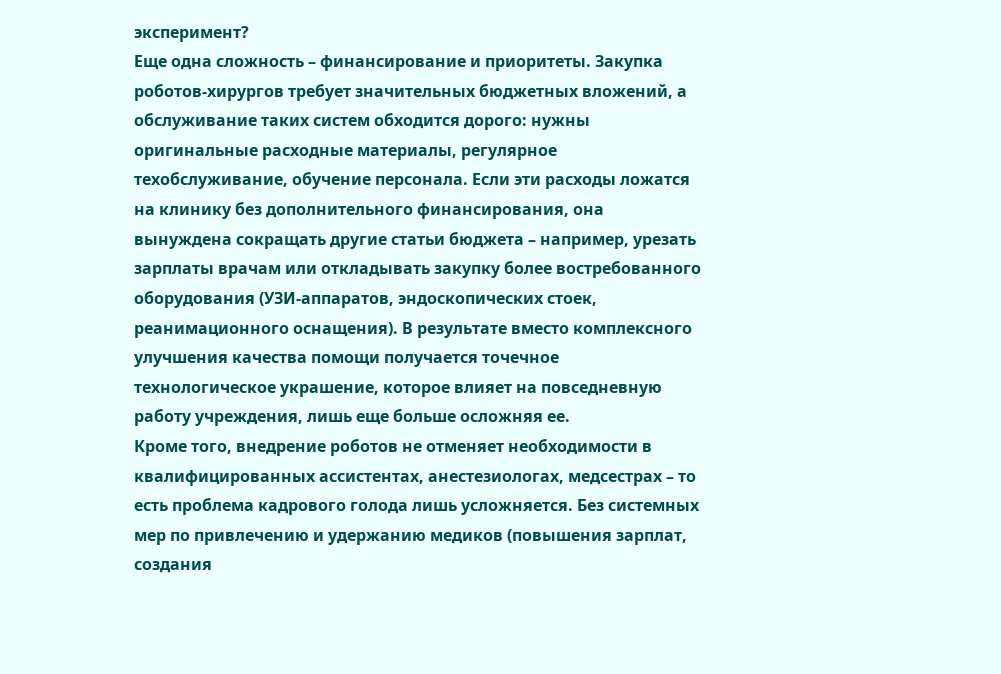эксперимент?
Еще одна сложность – финансирование и приоритеты. Закупка роботов-хирургов требует значительных бюджетных вложений, а обслуживание таких систем обходится дорого: нужны оригинальные расходные материалы, регулярное техобслуживание, обучение персонала. Если эти расходы ложатся на клинику без дополнительного финансирования, она вынуждена сокращать другие статьи бюджета – например, урезать зарплаты врачам или откладывать закупку более востребованного оборудования (УЗИ-аппаратов, эндоскопических стоек, реанимационного оснащения). В результате вместо комплексного улучшения качества помощи получается точечное технологическое украшение, которое влияет на повседневную работу учреждения, лишь еще больше осложняя ее.
Кроме того, внедрение роботов не отменяет необходимости в квалифицированных ассистентах, анестезиологах, медсестрах – то есть проблема кадрового голода лишь усложняется. Без системных мер по привлечению и удержанию медиков (повышения зарплат, создания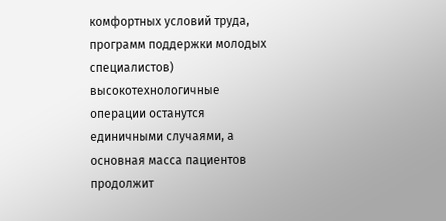комфортных условий труда, программ поддержки молодых специалистов) высокотехнологичные операции останутся единичными случаями, а основная масса пациентов продолжит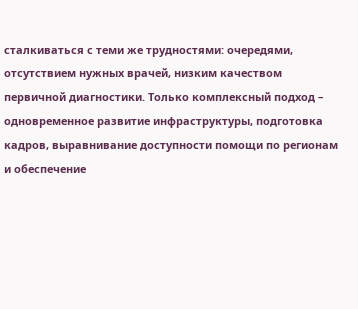сталкиваться с теми же трудностями: очередями, отсутствием нужных врачей, низким качеством первичной диагностики. Только комплексный подход – одновременное развитие инфраструктуры, подготовка кадров, выравнивание доступности помощи по регионам и обеспечение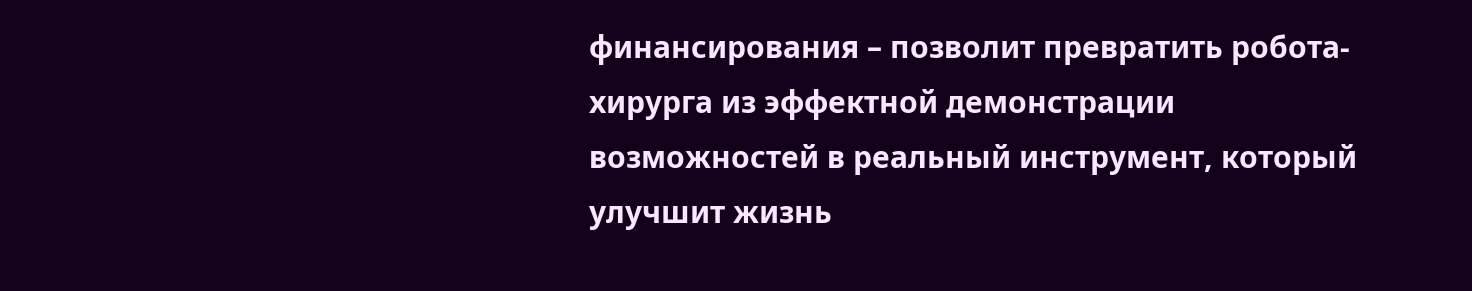финансирования – позволит превратить робота-хирурга из эффектной демонстрации возможностей в реальный инструмент, который улучшит жизнь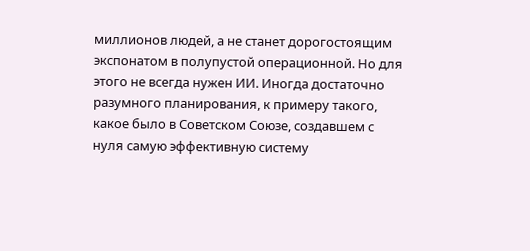миллионов людей, а не станет дорогостоящим экспонатом в полупустой операционной. Но для этого не всегда нужен ИИ. Иногда достаточно разумного планирования, к примеру такого, какое было в Советском Союзе, создавшем с нуля самую эффективную систему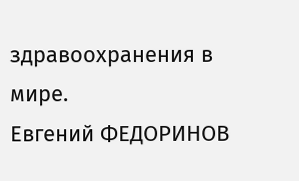здравоохранения в мире.
Евгений ФЕДОРИНОВ